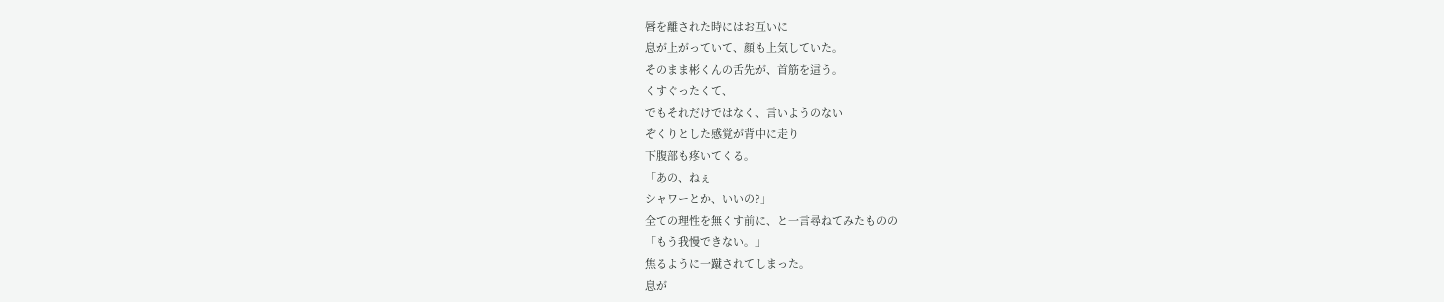唇を離された時にはお互いに
息が上がっていて、顔も上気していた。
そのまま彬くんの舌先が、首筋を這う。
くすぐったくて、
でもそれだけではなく、言いようのない
ぞくりとした感覚が背中に走り
下腹部も疼いてくる。
「あの、ねぇ
シャワーとか、いいの?」
全ての理性を無くす前に、と一言尋ねてみたものの
「もう我慢できない。」
焦るように一蹴されてしまった。
息が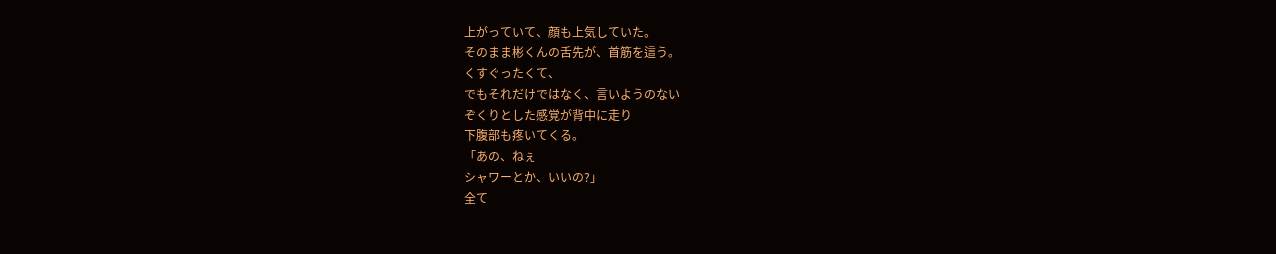上がっていて、顔も上気していた。
そのまま彬くんの舌先が、首筋を這う。
くすぐったくて、
でもそれだけではなく、言いようのない
ぞくりとした感覚が背中に走り
下腹部も疼いてくる。
「あの、ねぇ
シャワーとか、いいの?」
全て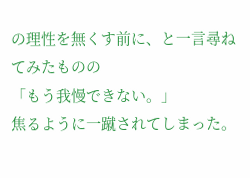の理性を無くす前に、と一言尋ねてみたものの
「もう我慢できない。」
焦るように一蹴されてしまった。